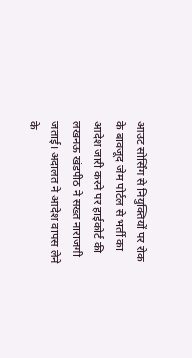आउट सोर्सिंग से नियुक्तियों पर रोक के बावजूद जेम पोर्टल से भर्ती का आदेश जारी करने पर हाईकोर्ट की लखनऊ खंडपीठ ने सख्त नाराजगी जताई। अदालत ने आदेश वापस लेने के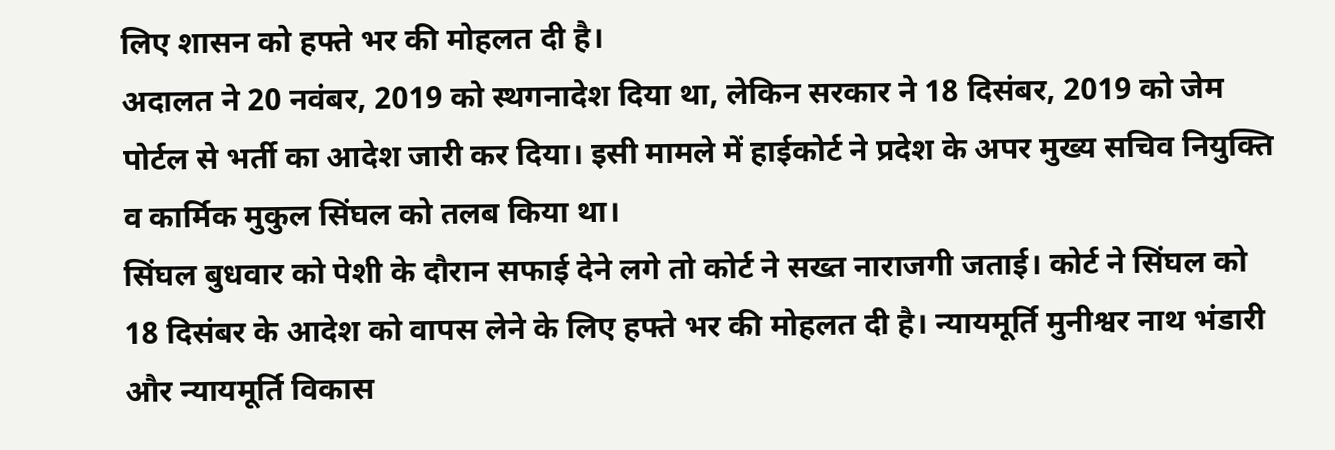लिए शासन को हफ्ते भर की मोहलत दी है।
अदालत ने 20 नवंबर, 2019 को स्थगनादेश दिया था, लेकिन सरकार ने 18 दिसंबर, 2019 को जेम पोर्टल से भर्ती का आदेश जारी कर दिया। इसी मामले में हाईकोर्ट ने प्रदेश के अपर मुख्य सचिव नियुक्ति व कार्मिक मुकुल सिंघल को तलब किया था।
सिंघल बुधवार को पेशी के दौरान सफाई देने लगे तो कोर्ट ने सख्त नाराजगी जताई। कोर्ट ने सिंघल को 18 दिसंबर के आदेश को वापस लेने के लिए हफ्ते भर की मोहलत दी है। न्यायमूर्ति मुनीश्वर नाथ भंडारी और न्यायमूर्ति विकास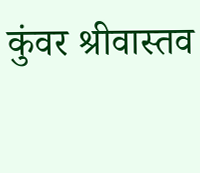कुंवर श्रीवास्तव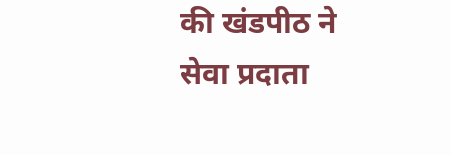की खंडपीठ ने सेवा प्रदाता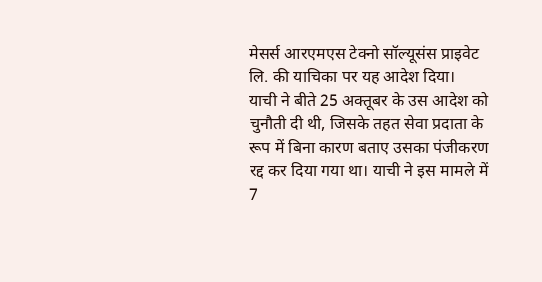मेसर्स आरएमएस टेक्नो सॉल्यूसंस प्राइवेट लि. की याचिका पर यह आदेश दिया।
याची ने बीते 25 अक्तूबर के उस आदेश को चुनौती दी थी, जिसके तहत सेवा प्रदाता के रूप में बिना कारण बताए उसका पंजीकरण रद्द कर दिया गया था। याची ने इस मामले में 7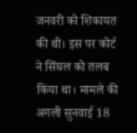जनवरी को शिकायत की थी। इस पर कोर्ट ने सिंघल को तलब किया था। मामले की अगली सुनवाई 18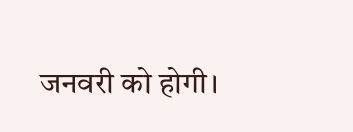जनवरी को होगी।